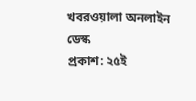খবরওয়ালা অনলাইন ডেস্ক
প্রকাশ: ২৫ই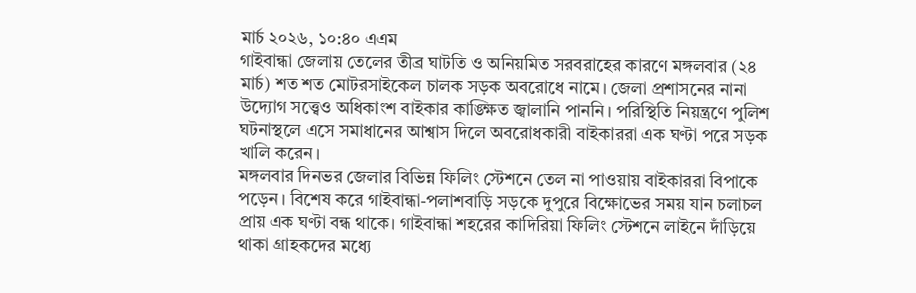মার্চ ২০২৬, ১০:৪০ এএম
গাইবান্ধা জেলায় তেলের তীব্র ঘাটতি ও অনিয়মিত সরবরাহের কারণে মঙ্গলবার (২৪ মার্চ) শত শত মোটরসাইকেল চালক সড়ক অবরোধে নামে। জেলা প্রশাসনের নানা উদ্যোগ সত্ত্বেও অধিকাংশ বাইকার কাঙ্ক্ষিত জ্বালানি পাননি। পরিস্থিতি নিয়ন্ত্রণে পুলিশ ঘটনাস্থলে এসে সমাধানের আশ্বাস দিলে অবরোধকারী বাইকাররা এক ঘণ্টা পরে সড়ক খালি করেন।
মঙ্গলবার দিনভর জেলার বিভিন্ন ফিলিং স্টেশনে তেল না পাওয়ায় বাইকাররা বিপাকে পড়েন। বিশেষ করে গাইবান্ধা-পলাশবাড়ি সড়কে দুপুরে বিক্ষোভের সময় যান চলাচল প্রায় এক ঘণ্টা বন্ধ থাকে। গাইবান্ধা শহরের কাদিরিয়া ফিলিং স্টেশনে লাইনে দাঁড়িয়ে থাকা গ্রাহকদের মধ্যে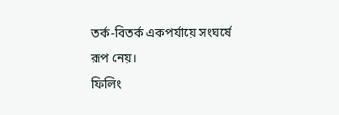তর্ক-বিতর্ক একপর্যায়ে সংঘর্ষে রূপ নেয়।
ফিলিং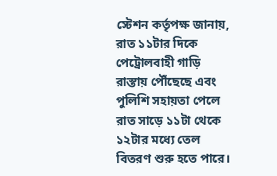স্টেশন কর্তৃপক্ষ জানায়, রাত ১১টার দিকে পেট্রোলবাহী গাড়ি রাস্তায় পৌঁছেছে এবং পুলিশি সহায়তা পেলে রাত সাড়ে ১১টা থেকে ১২টার মধ্যে তেল বিতরণ শুরু হতে পারে।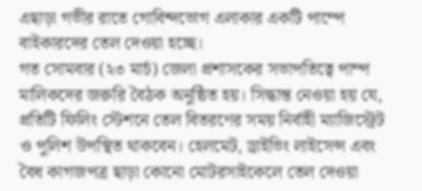এছাড়া গভীর রাতে গোবিন্দভোগ এলাকার একটি পাম্পে বাইকারদের তেল দেওয়া হচ্ছে।
গত সোমবার (২৩ মার্চ) জেলা প্রশাসকের সভাপতিত্বে পাম্প মালিকদের জরুরি বৈঠক অনুষ্ঠিত হয়। সিদ্ধান্ত নেওয়া হয় যে, প্রতিটি ফিলিং স্টেশনে তেল বিতরণের সময় নির্বাহী ম্যাজিস্ট্রেট ও পুলিশ উপস্থিত থাকবেন। হেলমেট, ড্রাইভিং লাইসেন্স এবং বৈধ কাগজপত্র ছাড়া কোনো মোটরসাইকেলে তেল দেওয়া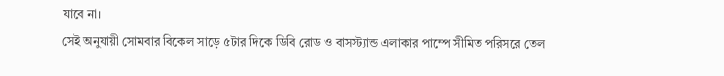যাবে না।
সেই অনুযায়ী সোমবার বিকেল সাড়ে ৫টার দিকে ডিবি রোড ও বাসস্ট্যান্ড এলাকার পাম্পে সীমিত পরিসরে তেল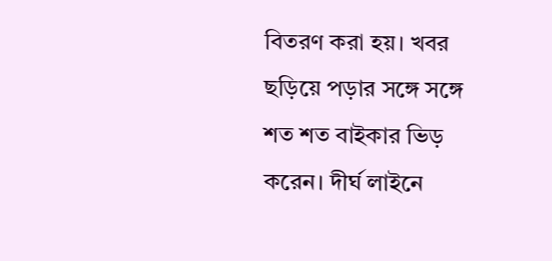বিতরণ করা হয়। খবর ছড়িয়ে পড়ার সঙ্গে সঙ্গে শত শত বাইকার ভিড় করেন। দীর্ঘ লাইনে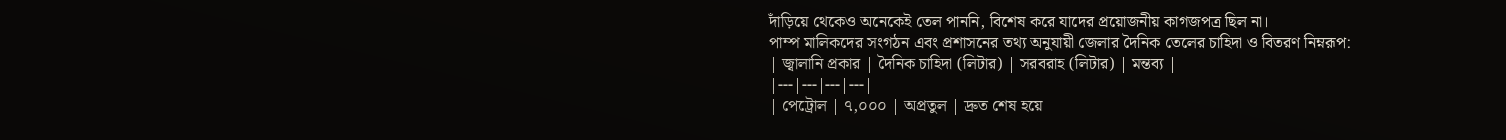দাঁড়িয়ে থেকেও অনেকেই তেল পাননি, বিশেষ করে যাদের প্রয়োজনীয় কাগজপত্র ছিল না।
পাম্প মালিকদের সংগঠন এবং প্রশাসনের তথ্য অনুযায়ী জেলার দৈনিক তেলের চাহিদা ও বিতরণ নিম্নরূপ:
| জ্বালানি প্রকার | দৈনিক চাহিদা (লিটার) | সরবরাহ (লিটার) | মন্তব্য |
|---|---|---|---|
| পেট্রোল | ৭,০০০ | অপ্রতুল | দ্রুত শেষ হয়ে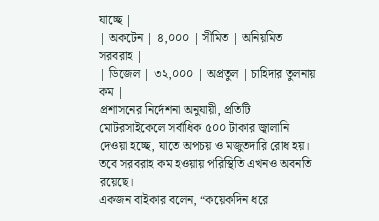যাচ্ছে |
| অকটেন | ৪,০০০ | সীমিত | অনিয়মিত সরবরাহ |
| ডিজেল | ৩২,০০০ | অপ্রতুল | চাহিদার তুলনায় কম |
প্রশাসনের নির্দেশনা অনুযায়ী, প্রতিটি মোটরসাইকেলে সর্বাধিক ৫০০ টাকার জ্বালানি দেওয়া হচ্ছে, যাতে অপচয় ও মজুতদারি রোধ হয়। তবে সরবরাহ কম হওয়ায় পরিস্থিতি এখনও অবনতি রয়েছে।
একজন বাইকার বলেন, “কয়েকদিন ধরে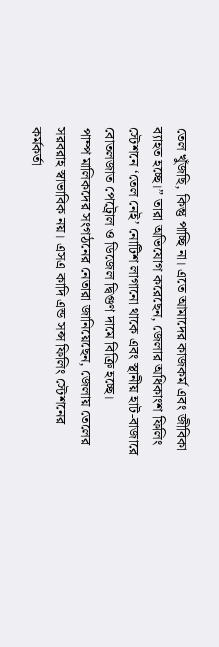তেল খুঁজছি, কিন্তু পাচ্ছি না। এতে আমাদের কাজকর্ম এবং জীবিকা ব্যাহত হচ্ছে।” তারা অভিযোগ করেছেন, জেলার অধিকাংশ ফিলিং স্টেশনে ‘তেল নেই’ নোটিশ লাগানো থাকে এবং স্থানীয় হাট-বাজারে বোতলজাত পেট্রোল ও ডিজেল দ্বিগুণ দামে বিক্রি হচ্ছে।
পাম্প মালিকদের সংগঠনের নেতারা জানিয়েছেন, জেলায় তেলের সরবরাহ স্বাভাবিক নয়। এসএ কাদি এন্ড সন্স ফিলিং স্টেশনের কর্মকর্তা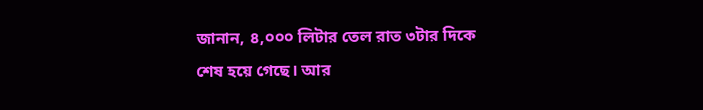জানান, ৪,০০০ লিটার তেল রাত ৩টার দিকে শেষ হয়ে গেছে। আর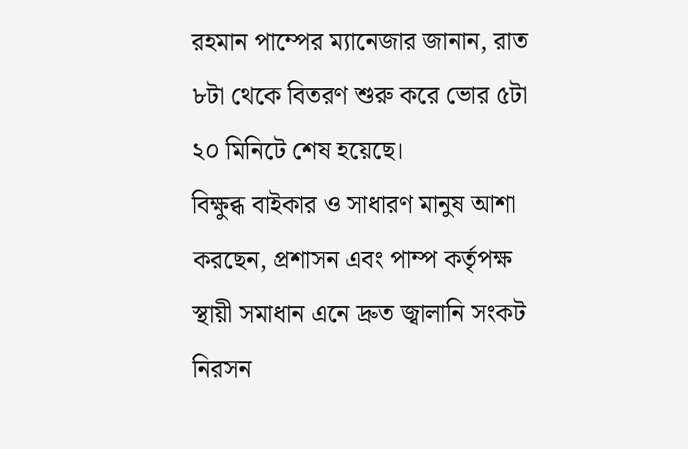রহমান পাম্পের ম্যানেজার জানান, রাত ৮টা থেকে বিতরণ শুরু করে ভোর ৫টা ২০ মিনিটে শেষ হয়েছে।
বিক্ষুব্ধ বাইকার ও সাধারণ মানুষ আশা করছেন, প্রশাসন এবং পাম্প কর্তৃপক্ষ স্থায়ী সমাধান এনে দ্রুত জ্বালানি সংকট নিরসন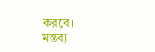করবে।
মন্তব্য